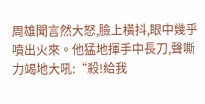周雄聞言然大怒,臉上橫抖,眼中幾乎噴出火來。他猛地揮手中長刀,聲嘶力竭地大吼:“殺!給我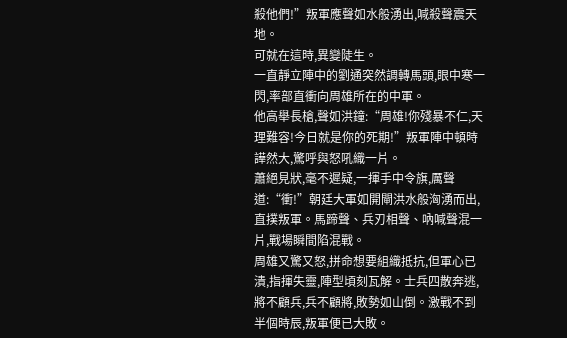殺他們!”叛軍應聲如水般湧出,喊殺聲震天地。
可就在這時,異變陡生。
一直靜立陣中的劉通突然調轉馬頭,眼中寒一閃,率部直衝向周雄所在的中軍。
他高舉長槍,聲如洪鐘:“周雄!你殘暴不仁,天理難容!今日就是你的死期!”叛軍陣中頓時譁然大,驚呼與怒吼織一片。
蕭絕見狀,毫不遲疑,一揮手中令旗,厲聲道:“衝!”朝廷大軍如開閘洪水般洶湧而出,直撲叛軍。馬蹄聲、兵刃相聲、吶喊聲混一片,戰場瞬間陷混戰。
周雄又驚又怒,拼命想要組織抵抗,但軍心已潰,指揮失靈,陣型頃刻瓦解。士兵四散奔逃,將不顧兵,兵不顧將,敗勢如山倒。激戰不到半個時辰,叛軍便已大敗。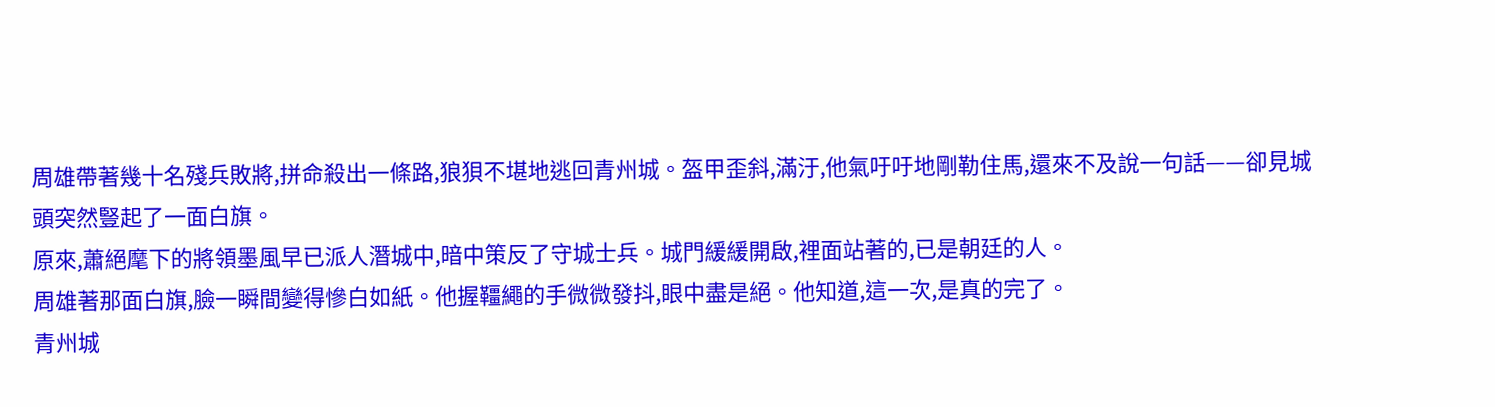周雄帶著幾十名殘兵敗將,拼命殺出一條路,狼狽不堪地逃回青州城。盔甲歪斜,滿汙,他氣吁吁地剛勒住馬,還來不及說一句話——卻見城頭突然豎起了一面白旗。
原來,蕭絕麾下的將領墨風早已派人潛城中,暗中策反了守城士兵。城門緩緩開啟,裡面站著的,已是朝廷的人。
周雄著那面白旗,臉一瞬間變得慘白如紙。他握韁繩的手微微發抖,眼中盡是絕。他知道,這一次,是真的完了。
青州城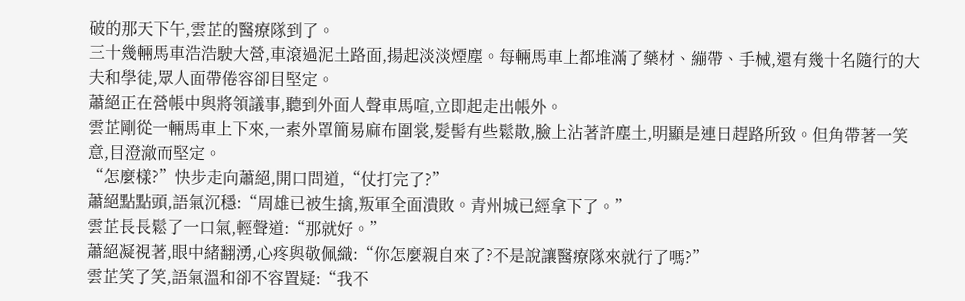破的那天下午,雲芷的醫療隊到了。
三十幾輛馬車浩浩駛大營,車滾過泥土路面,揚起淡淡煙塵。每輛馬車上都堆滿了藥材、繃帶、手械,還有幾十名隨行的大夫和學徒,眾人面帶倦容卻目堅定。
蕭絕正在營帳中與將領議事,聽到外面人聲車馬喧,立即起走出帳外。
雲芷剛從一輛馬車上下來,一素外罩簡易麻布圍裳,髮髻有些鬆散,臉上沾著許塵土,明顯是連日趕路所致。但角帶著一笑意,目澄澈而堅定。
“怎麼樣?”快步走向蕭絕,開口問道,“仗打完了?”
蕭絕點點頭,語氣沉穩:“周雄已被生擒,叛軍全面潰敗。青州城已經拿下了。”
雲芷長長鬆了一口氣,輕聲道:“那就好。”
蕭絕凝視著,眼中緒翻湧,心疼與敬佩織:“你怎麼親自來了?不是說讓醫療隊來就行了嗎?”
雲芷笑了笑,語氣溫和卻不容置疑:“我不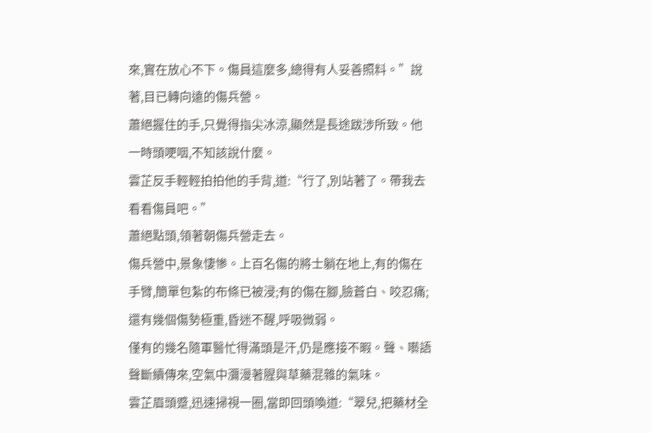來,實在放心不下。傷員這麼多,總得有人妥善照料。”說著,目已轉向遠的傷兵營。
蕭絕握住的手,只覺得指尖冰涼,顯然是長途跋涉所致。他一時頭哽咽,不知該說什麼。
雲芷反手輕輕拍拍他的手背,道:“行了,別站著了。帶我去看看傷員吧。”
蕭絕點頭,領著朝傷兵營走去。
傷兵營中,景象悽慘。上百名傷的將士躺在地上,有的傷在手臂,簡單包紮的布條已被浸;有的傷在腳,臉蒼白、咬忍痛;還有幾個傷勢極重,昏迷不醒,呼吸微弱。
僅有的幾名隨軍醫忙得滿頭是汗,仍是應接不暇。聲、囈語聲斷續傳來,空氣中瀰漫著腥與草藥混雜的氣味。
雲芷眉頭蹙,迅速掃視一圈,當即回頭喚道:“翠兒,把藥材全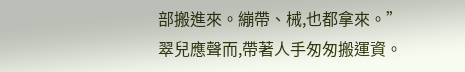部搬進來。繃帶、械,也都拿來。”
翠兒應聲而,帶著人手匆匆搬運資。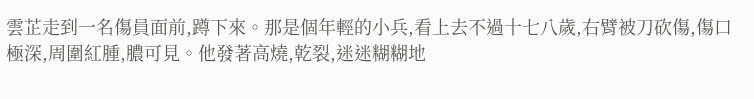雲芷走到一名傷員面前,蹲下來。那是個年輕的小兵,看上去不過十七八歲,右臂被刀砍傷,傷口極深,周圍紅腫,膿可見。他發著高燒,乾裂,迷迷糊糊地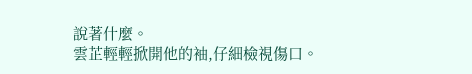說著什麼。
雲芷輕輕掀開他的袖,仔細檢視傷口。